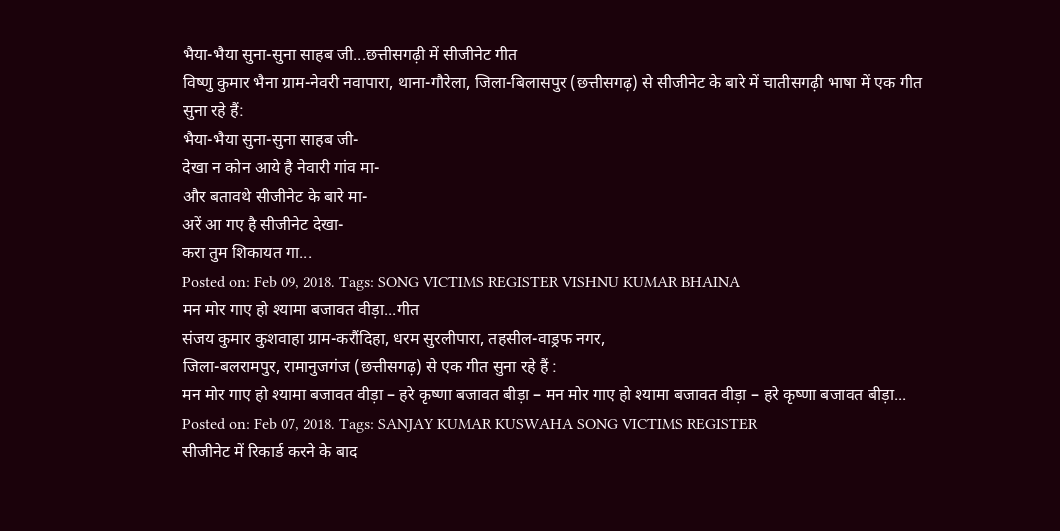भैया-भैया सुना-सुना साहब जी...छत्तीसगढ़ी में सीजीनेट गीत
विष्णु कुमार भैना ग्राम-नेवरी नवापारा, थाना-गौरेला, जिला-बिलासपुर (छत्तीसगढ़) से सीजीनेट के बारे में चातीसगढ़ी भाषा में एक गीत सुना रहे हैं:
भैया-भैया सुना-सुना साहब जी-
देखा न कोन आये है नेवारी गांव मा-
और बतावथे सीजीनेट के बारे मा-
अरें आ गए है सीजीनेट देखा-
करा तुम शिकायत गा...
Posted on: Feb 09, 2018. Tags: SONG VICTIMS REGISTER VISHNU KUMAR BHAINA
मन मोर गाए हो श्यामा बजावत वीड़ा...गीत
संजय कुमार कुशवाहा ग्राम-करौंदिहा, धरम सुरलीपारा, तहसील-वाड्रफ नगर,
जिला-बलरामपुर, रामानुजगंज (छत्तीसगढ़) से एक गीत सुना रहे हैं :
मन मोर गाए हो श्यामा बजावत वीड़ा – हरे कृष्णा बजावत बीड़ा – मन मोर गाए हो श्यामा बजावत वीड़ा – हरे कृष्णा बजावत बीड़ा...
Posted on: Feb 07, 2018. Tags: SANJAY KUMAR KUSWAHA SONG VICTIMS REGISTER
सीजीनेट में रिकार्ड करने के बाद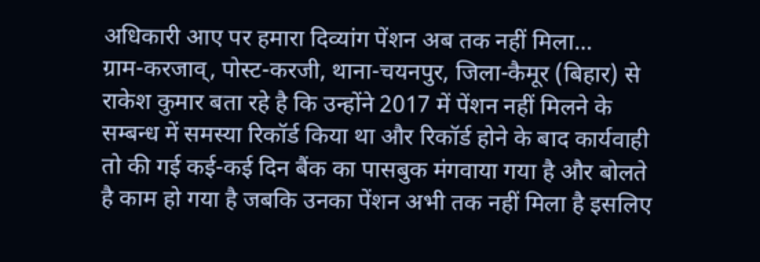अधिकारी आए पर हमारा दिव्यांग पेंशन अब तक नहीं मिला...
ग्राम-करजाव्, पोस्ट-करजी, थाना-चयनपुर, जिला-कैमूर (बिहार) से राकेश कुमार बता रहे है कि उन्होंने 2017 में पेंशन नहीं मिलने के सम्बन्ध में समस्या रिकॉर्ड किया था और रिकॉर्ड होने के बाद कार्यवाही तो की गई कई-कई दिन बैंक का पासबुक मंगवाया गया है और बोलते है काम हो गया है जबकि उनका पेंशन अभी तक नहीं मिला है इसलिए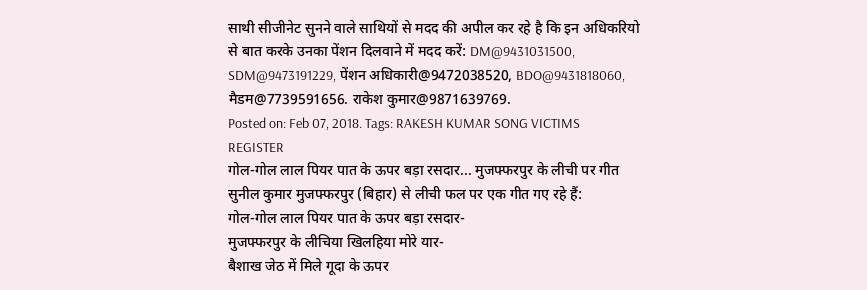साथी सीजीनेट सुनने वाले साथियों से मदद की अपील कर रहे है कि इन अधिकरियो से बात करके उनका पेंशन दिलवाने में मदद करें: DM@9431031500, SDM@9473191229, पेंशन अधिकारी@9472038520, BDO@9431818060, मैडम@7739591656. राकेश कुमार@9871639769.
Posted on: Feb 07, 2018. Tags: RAKESH KUMAR SONG VICTIMS REGISTER
गोल-गोल लाल पियर पात के ऊपर बड़ा रसदार... मुजफ्फरपुर के लीची पर गीत
सुनील कुमार मुजफ्फरपुर (बिहार) से लीची फल पर एक गीत गए रहे हैं:
गोल-गोल लाल पियर पात के ऊपर बड़ा रसदार-
मुजफ्फरपुर के लीचिया खिलहिया मोरे यार-
बैशाख जेठ में मिले गूदा के ऊपर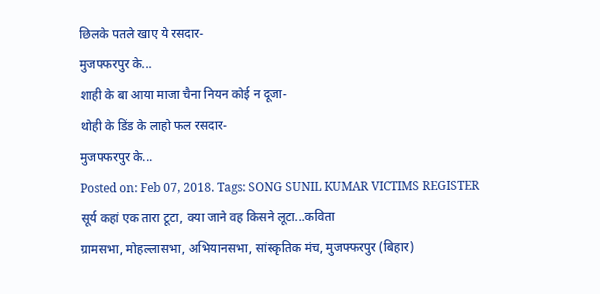छिलके पतले खाए ये रसदार-
मुजफ्फरपुर के...
शाही के बा आया माजा चैना नियन कोई न दूजा-
थोही के डिंड के लाहो फल रसदार-
मुजफ्फरपुर के...
Posted on: Feb 07, 2018. Tags: SONG SUNIL KUMAR VICTIMS REGISTER
सूर्य कहां एक तारा टूटा, क्या जाने वह किसने लूटा...कविता
ग्रामसभा, मोहल्लासभा, अभियानसभा, सांस्कृतिक मंच, मुजफ्फरपुर (बिहार)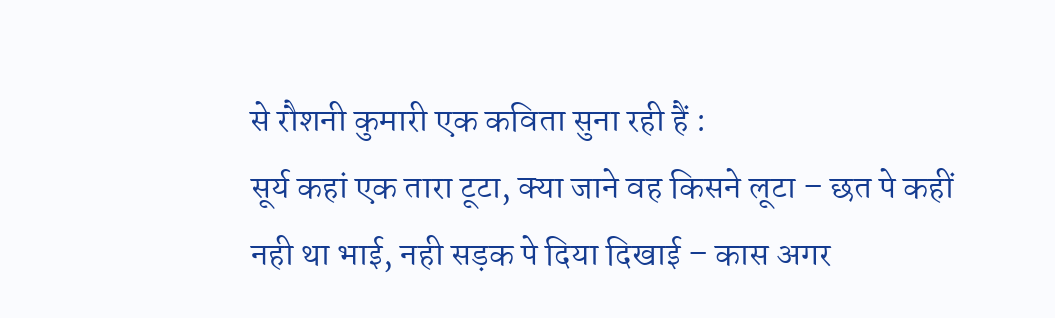से रौशनी कुमारी एक कविता सुना रही हैं :
सूर्य कहां एक तारा टूटा, क्या जाने वह किसने लूटा – छत पे कहीं नही था भाई, नही सड़क पे दिया दिखाई – कास अगर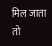मिल जाता तो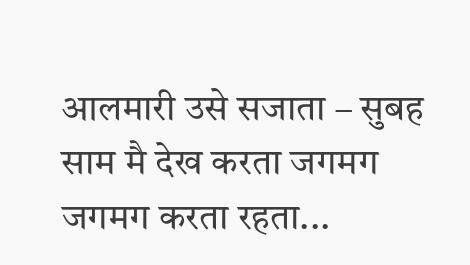आलमारी उसे सजाता – सुबह साम मै देख करता जगमग जगमग करता रहता...